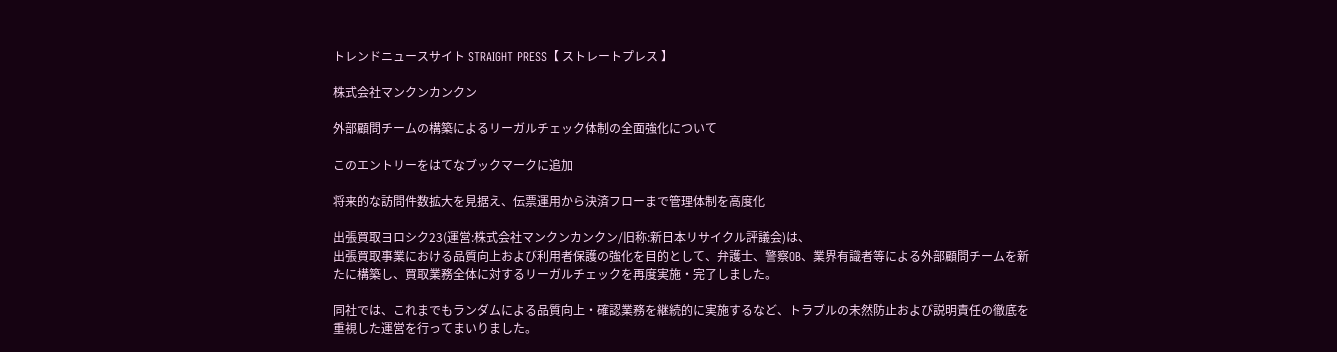トレンドニュースサイト STRAIGHT PRESS【 ストレートプレス 】

株式会社マンクンカンクン

外部顧問チームの構築によるリーガルチェック体制の全面強化について

このエントリーをはてなブックマークに追加

将来的な訪問件数拡大を見据え、伝票運用から決済フローまで管理体制を高度化

出張買取ヨロシク23(運営:株式会社マンクンカンクン/旧称:新日本リサイクル評議会)は、
出張買取事業における品質向上および利用者保護の強化を目的として、弁護士、警察OB、業界有識者等による外部顧問チームを新たに構築し、買取業務全体に対するリーガルチェックを再度実施・完了しました。

同社では、これまでもランダムによる品質向上・確認業務を継続的に実施するなど、トラブルの未然防止および説明責任の徹底を重視した運営を行ってまいりました。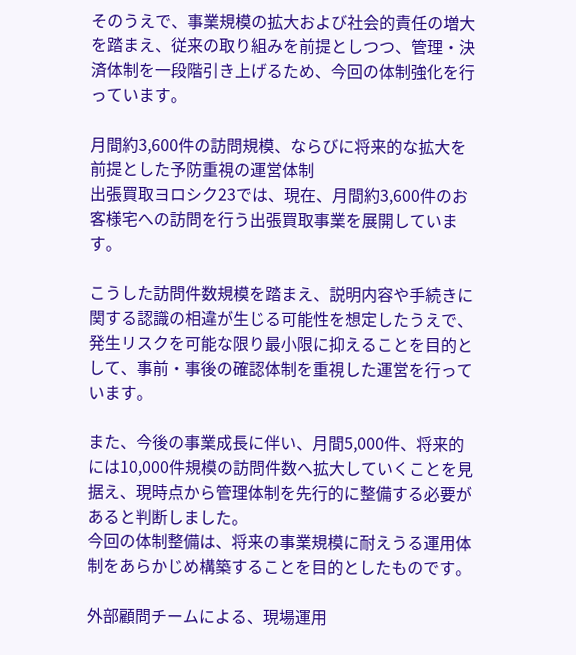そのうえで、事業規模の拡大および社会的責任の増大を踏まえ、従来の取り組みを前提としつつ、管理・決済体制を一段階引き上げるため、今回の体制強化を行っています。

月間約3,600件の訪問規模、ならびに将来的な拡大を前提とした予防重視の運営体制
出張買取ヨロシク23では、現在、月間約3,600件のお客様宅への訪問を行う出張買取事業を展開しています。

こうした訪問件数規模を踏まえ、説明内容や手続きに関する認識の相違が生じる可能性を想定したうえで、発生リスクを可能な限り最小限に抑えることを目的として、事前・事後の確認体制を重視した運営を行っています。

また、今後の事業成長に伴い、月間5,000件、将来的には10,000件規模の訪問件数へ拡大していくことを見据え、現時点から管理体制を先行的に整備する必要があると判断しました。
今回の体制整備は、将来の事業規模に耐えうる運用体制をあらかじめ構築することを目的としたものです。

外部顧問チームによる、現場運用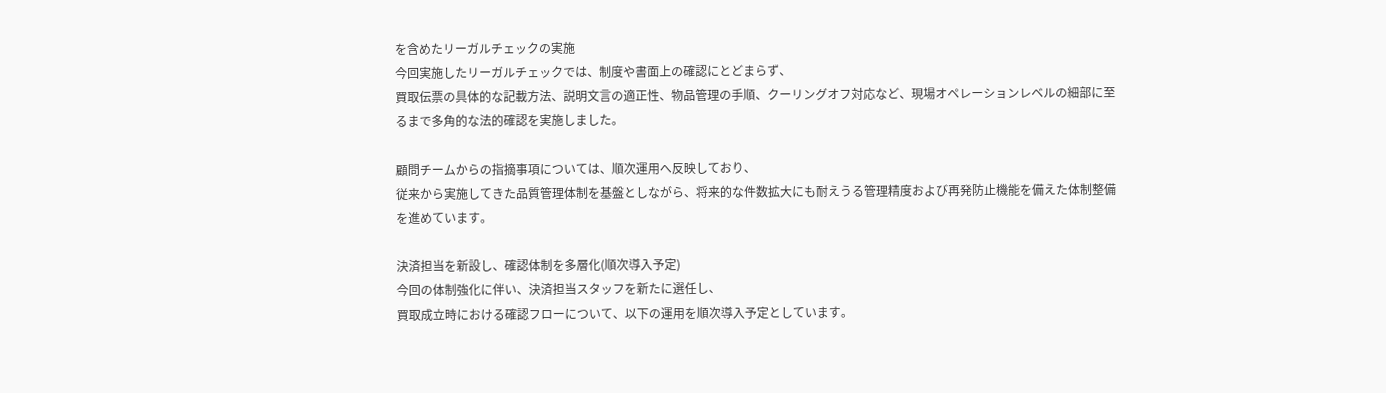を含めたリーガルチェックの実施
今回実施したリーガルチェックでは、制度や書面上の確認にとどまらず、
買取伝票の具体的な記載方法、説明文言の適正性、物品管理の手順、クーリングオフ対応など、現場オペレーションレベルの細部に至るまで多角的な法的確認を実施しました。

顧問チームからの指摘事項については、順次運用へ反映しており、
従来から実施してきた品質管理体制を基盤としながら、将来的な件数拡大にも耐えうる管理精度および再発防止機能を備えた体制整備を進めています。

決済担当を新設し、確認体制を多層化(順次導入予定)
今回の体制強化に伴い、決済担当スタッフを新たに選任し、
買取成立時における確認フローについて、以下の運用を順次導入予定としています。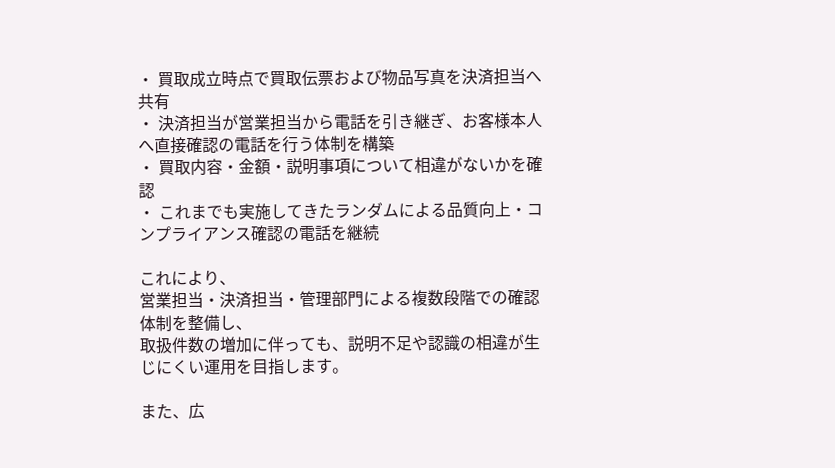・ 買取成立時点で買取伝票および物品写真を決済担当へ共有
・ 決済担当が営業担当から電話を引き継ぎ、お客様本人へ直接確認の電話を行う体制を構築
・ 買取内容・金額・説明事項について相違がないかを確認
・ これまでも実施してきたランダムによる品質向上・コンプライアンス確認の電話を継続

これにより、
営業担当・決済担当・管理部門による複数段階での確認体制を整備し、
取扱件数の増加に伴っても、説明不足や認識の相違が生じにくい運用を目指します。

また、広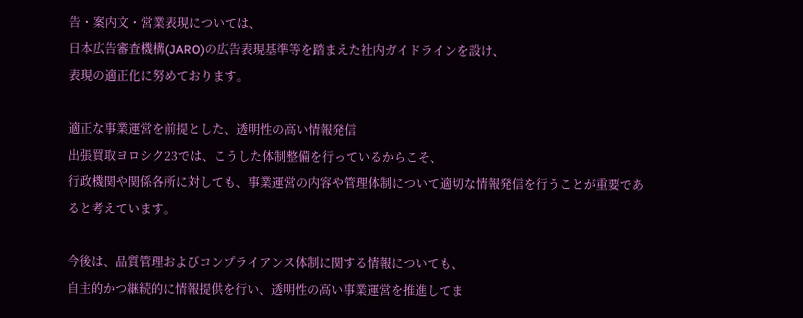告・案内文・営業表現については、
日本広告審査機構(JARO)の広告表現基準等を踏まえた社内ガイドラインを設け、
表現の適正化に努めております。

適正な事業運営を前提とした、透明性の高い情報発信
出張買取ヨロシク23では、こうした体制整備を行っているからこそ、
行政機関や関係各所に対しても、事業運営の内容や管理体制について適切な情報発信を行うことが重要であると考えています。

今後は、品質管理およびコンプライアンス体制に関する情報についても、
自主的かつ継続的に情報提供を行い、透明性の高い事業運営を推進してま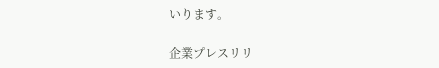いります。

企業プレスリリ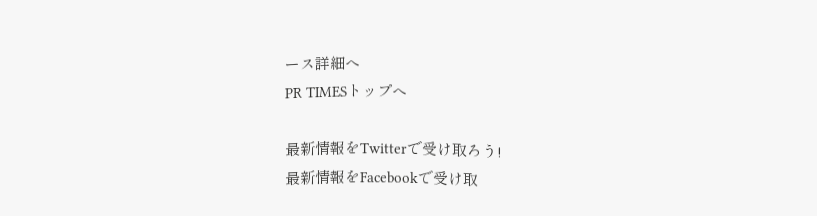ース詳細へ
PR TIMESトップへ

最新情報をTwitterで受け取ろう!
最新情報をFacebookで受け取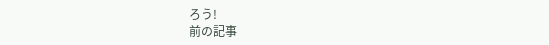ろう!
前の記事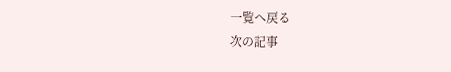一覧へ戻る
次の記事